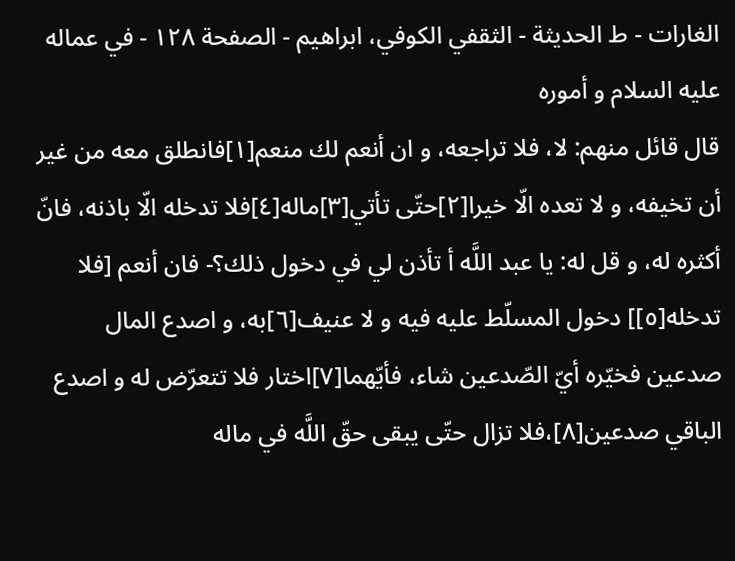الغارات - ط الحديثة - الثقفي الکوفي، ابراهیم - الصفحة ١٢٨ - في عماله عليه السلام و أموره
قال قائل منهم: لا، فلا تراجعه، و ان أنعم لك منعم[١]فانطلق معه من غير أن تخيفه، و لا تعده الّا خيرا[٢]حتّى تأتي[٣]ماله[٤]فلا تدخله الّا باذنه، فانّ أكثره له، و قل له: يا عبد اللَّه أ تأذن لي في دخول ذلك؟- فان أنعم [فلا تدخله[٥]] دخول المسلّط عليه فيه و لا عنيف[٦]به، و اصدع المال صدعين فخيّره أيّ الصّدعين شاء، فأيّهما[٧]اختار فلا تتعرّض له و اصدع الباقي صدعين[٨]،فلا تزال حتّى يبقى حقّ اللَّه في ماله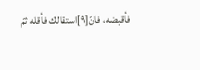فأقبضه، فانّ[٩]استقالك فأقله ثمّ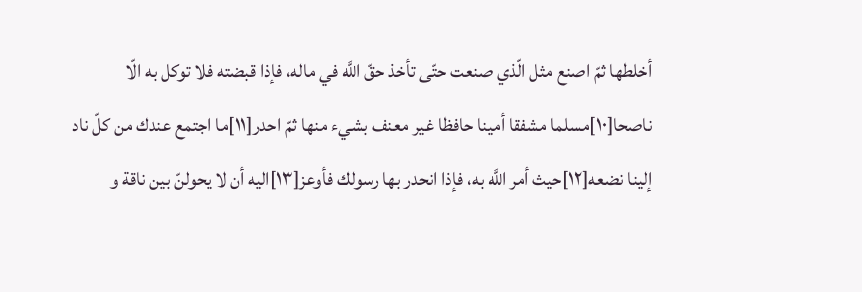أخلطها ثمّ اصنع مثل الّذي صنعت حتّى تأخذ حقّ اللَّه في ماله، فإذا قبضته فلا توكل به الّا ناصحا[١٠]مسلما مشفقا أمينا حافظا غير معنف بشيء منها ثمّ احدر[١١]ما اجتمع عندك من كلّ ناد إلينا نضعه[١٢]حيث أمر اللَّه به، فإذا انحدر بها رسولك فأوعز[١٣]اليه أن لا يحولنّ بين ناقة و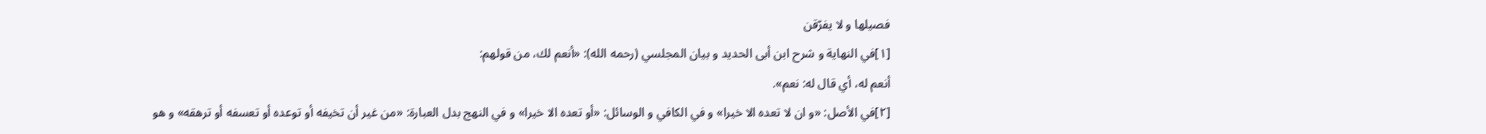فصيلها و لا يفرّقن
[١]في النهاية و شرح ابن أبى الحديد و بيان المجلسي (رحمه الله): «أنعم لك، من قولهم:
أنعم له، أي قال له: نعم».
[٢]في الأصل: «و ان لا تعده الا خيرا» و في الكافي و الوسائل: «أو تعده الا خيرا» و في النهج بدل العبارة: «من غير أن تخيفه أو توعده أو تعسفه أو ترهقه» و هو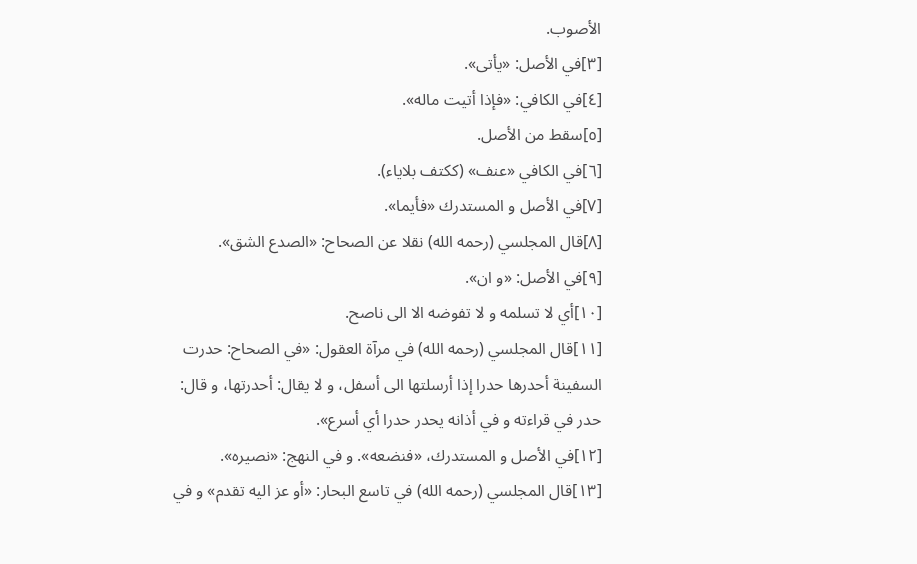الأصوب.
[٣]في الأصل: «يأتى».
[٤]في الكافي: «فإذا أتيت ماله».
[٥]سقط من الأصل.
[٦]في الكافي «عنف» (ككتف بلاياء).
[٧]في الأصل و المستدرك «فأيما».
[٨]قال المجلسي (رحمه الله) نقلا عن الصحاح: «الصدع الشق».
[٩]في الأصل: «و ان».
[١٠]أي لا تسلمه و لا تفوضه الا الى ناصح.
[١١]قال المجلسي (رحمه الله) في مرآة العقول: «في الصحاح: حدرت السفينة أحدرها حدرا إذا أرسلتها الى أسفل، و لا يقال: أحدرتها، و قال: حدر في قراءته و في أذانه يحدر حدرا أي أسرع».
[١٢]في الأصل و المستدرك، «فنضعه». و في النهج: «نصيره».
[١٣]قال المجلسي (رحمه الله) في تاسع البحار: «أو عز اليه تقدم» و في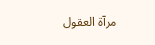مرآة العقول